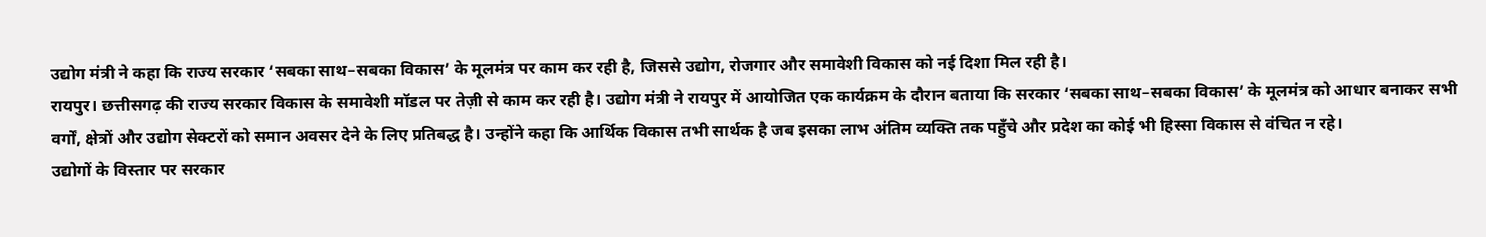उद्योग मंत्री ने कहा कि राज्य सरकार ‘सबका साथ–सबका विकास’ के मूलमंत्र पर काम कर रही है, जिससे उद्योग, रोजगार और समावेशी विकास को नई दिशा मिल रही है।
रायपुर। छत्तीसगढ़ की राज्य सरकार विकास के समावेशी मॉडल पर तेज़ी से काम कर रही है। उद्योग मंत्री ने रायपुर में आयोजित एक कार्यक्रम के दौरान बताया कि सरकार ‘सबका साथ–सबका विकास’ के मूलमंत्र को आधार बनाकर सभी वर्गों, क्षेत्रों और उद्योग सेक्टरों को समान अवसर देने के लिए प्रतिबद्ध है। उन्होंने कहा कि आर्थिक विकास तभी सार्थक है जब इसका लाभ अंतिम व्यक्ति तक पहुँचे और प्रदेश का कोई भी हिस्सा विकास से वंचित न रहे।
उद्योगों के विस्तार पर सरकार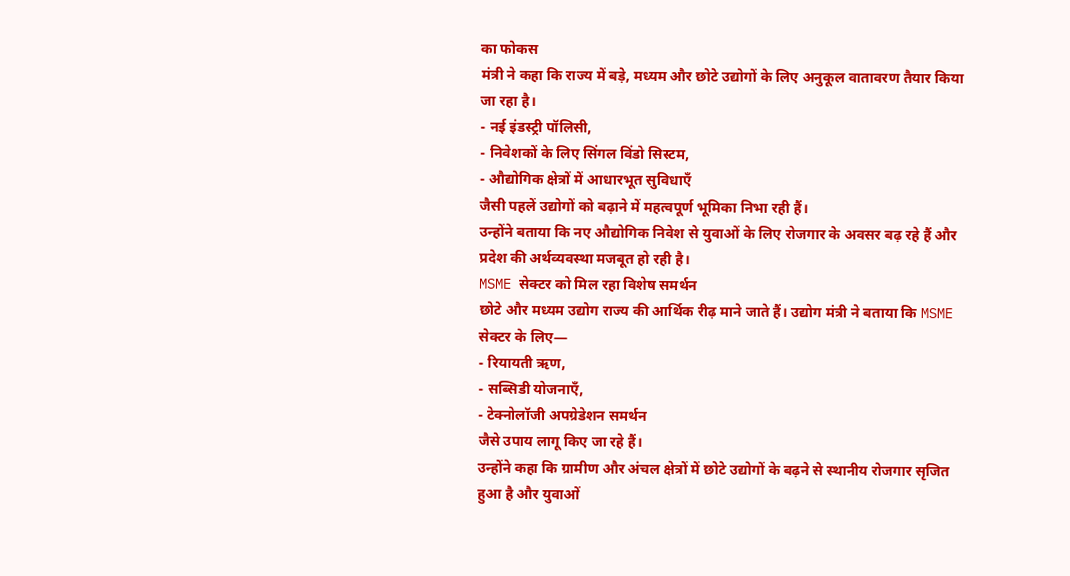का फोकस
मंत्री ने कहा कि राज्य में बड़े, मध्यम और छोटे उद्योगों के लिए अनुकूल वातावरण तैयार किया जा रहा है।
- नई इंडस्ट्री पॉलिसी,
- निवेशकों के लिए सिंगल विंडो सिस्टम,
- औद्योगिक क्षेत्रों में आधारभूत सुविधाएँ
जैसी पहलें उद्योगों को बढ़ाने में महत्वपूर्ण भूमिका निभा रही हैं।
उन्होंने बताया कि नए औद्योगिक निवेश से युवाओं के लिए रोजगार के अवसर बढ़ रहे हैं और प्रदेश की अर्थव्यवस्था मजबूत हो रही है।
MSME सेक्टर को मिल रहा विशेष समर्थन
छोटे और मध्यम उद्योग राज्य की आर्थिक रीढ़ माने जाते हैं। उद्योग मंत्री ने बताया कि MSME सेक्टर के लिए—
- रियायती ऋण,
- सब्सिडी योजनाएँ,
- टेक्नोलॉजी अपग्रेडेशन समर्थन
जैसे उपाय लागू किए जा रहे हैं।
उन्होंने कहा कि ग्रामीण और अंचल क्षेत्रों में छोटे उद्योगों के बढ़ने से स्थानीय रोजगार सृजित हुआ है और युवाओं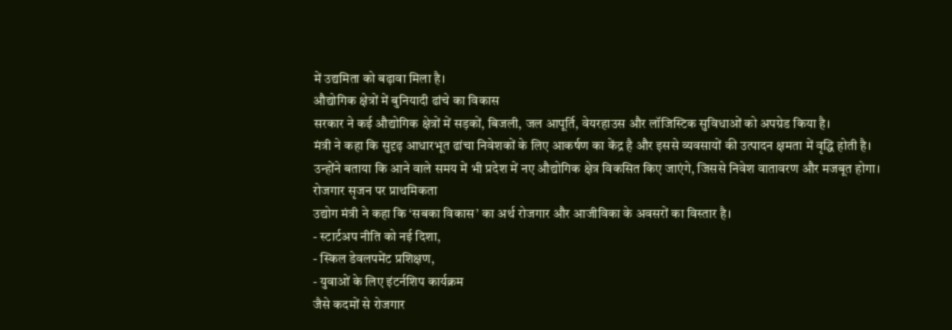में उद्यमिता को बढ़ावा मिला है।
औद्योगिक क्षेत्रों में बुनियादी ढांचे का विकास
सरकार ने कई औद्योगिक क्षेत्रों में सड़कों, बिजली, जल आपूर्ति, वेयरहाउस और लॉजिस्टिक सुविधाओं को अपग्रेड किया है।
मंत्री ने कहा कि सुदृढ़ आधारभूत ढांचा निवेशकों के लिए आकर्षण का केंद्र है और इससे व्यवसायों की उत्पादन क्षमता में वृद्धि होती है।
उन्होंने बताया कि आने वाले समय में भी प्रदेश में नए औद्योगिक क्षेत्र विकसित किए जाएंगे, जिससे निवेश वातावरण और मजबूत होगा।
रोजगार सृजन पर प्राथमिकता
उद्योग मंत्री ने कहा कि ‘सबका विकास’ का अर्थ रोजगार और आजीविका के अवसरों का विस्तार है।
- स्टार्टअप नीति को नई दिशा,
- स्किल डेवलपमेंट प्रशिक्षण,
- युवाओं के लिए इंटर्नशिप कार्यक्रम
जैसे कदमों से रोजगार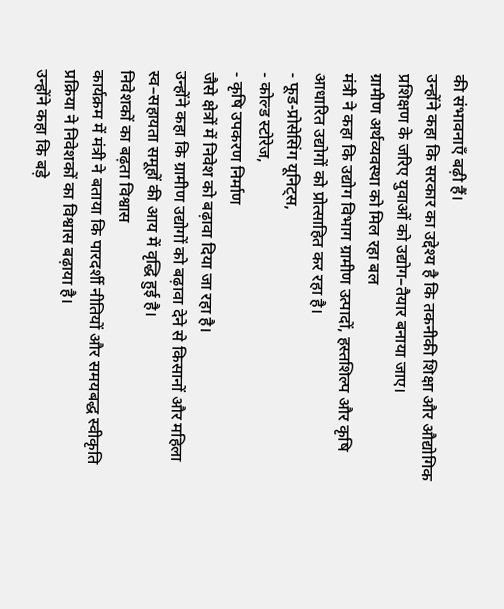की संभावनाएँ बढ़ी हैं।
उन्होंने कहा कि सरकार का उद्देश्य है कि तकनीकी शिक्षा और औद्योगिक प्रशिक्षण के जरिए युवाओं को उद्योग–तैयार बनाया जाए।
ग्रामीण अर्थव्यवस्था को मिल रहा बल
मंत्री ने कहा कि उद्योग विभाग ग्रामीण उत्पादों, हस्तशिल्प और कृषि आधारित उद्योगों को प्रोत्साहित कर रहा है।
- फूड-प्रोसेसिंग यूनिट्स,
- कोल्ड स्टोरेज,
- कृषि उपकरण निर्माण
जैसे क्षेत्रों में निवेश को बढ़ावा दिया जा रहा है।
उन्होंने कहा कि ग्रामीण उद्योगों को बढ़ावा देने से किसानों और महिला स्व–सहायता समूहों की आय में वृद्धि हुई है।
निवेशकों का बढ़ता विश्वास
कार्यक्रम में मंत्री ने बताया कि पारदर्शी नीतियों और समयबद्ध स्वीकृति प्रक्रिया ने निवेशकों का विश्वास बढ़ाया है।
उन्होंने कहा कि बड़े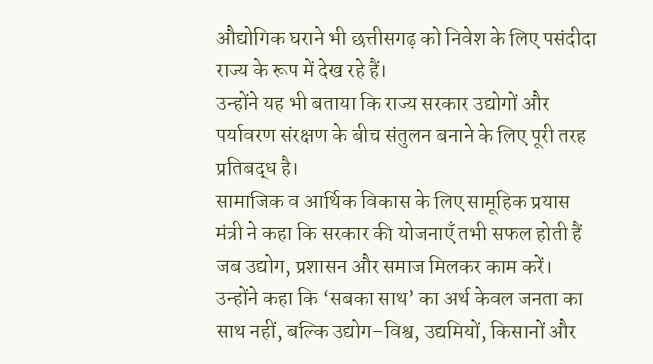औद्योगिक घराने भी छत्तीसगढ़ को निवेश के लिए पसंदीदा राज्य के रूप में देख रहे हैं।
उन्होंने यह भी बताया कि राज्य सरकार उद्योगों और पर्यावरण संरक्षण के बीच संतुलन बनाने के लिए पूरी तरह प्रतिबद्ध है।
सामाजिक व आर्थिक विकास के लिए सामूहिक प्रयास
मंत्री ने कहा कि सरकार की योजनाएँ तभी सफल होती हैं जब उद्योग, प्रशासन और समाज मिलकर काम करें।
उन्होंने कहा कि ‘सबका साथ’ का अर्थ केवल जनता का साथ नहीं, बल्कि उद्योग–विश्व, उद्यमियों, किसानों और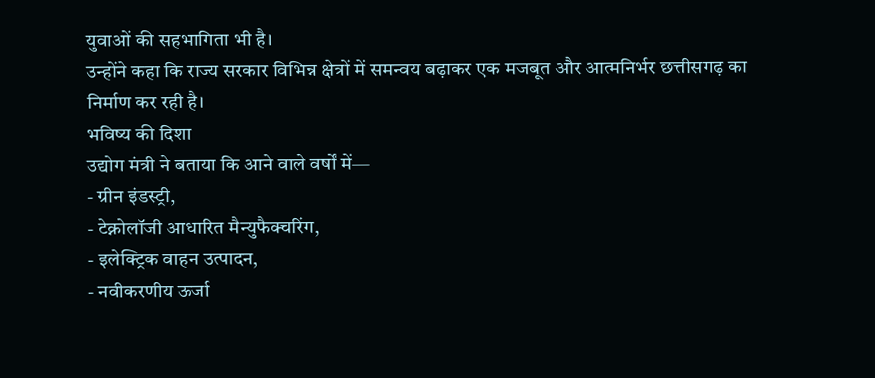युवाओं की सहभागिता भी है।
उन्होंने कहा कि राज्य सरकार विभिन्न क्षेत्रों में समन्वय बढ़ाकर एक मजबूत और आत्मनिर्भर छत्तीसगढ़ का निर्माण कर रही है।
भविष्य की दिशा
उद्योग मंत्री ने बताया कि आने वाले वर्षों में—
- ग्रीन इंडस्ट्री,
- टेक्नोलॉजी आधारित मैन्युफैक्चरिंग,
- इलेक्ट्रिक वाहन उत्पादन,
- नवीकरणीय ऊर्जा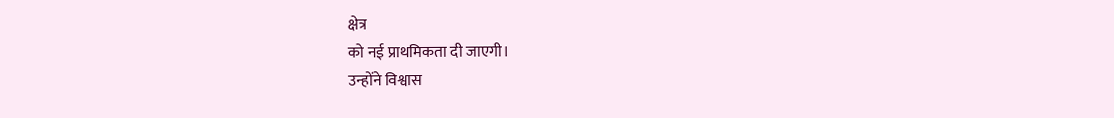क्षेत्र
को नई प्राथमिकता दी जाएगी।
उन्होंने विश्वास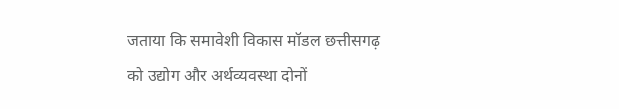जताया कि समावेशी विकास मॉडल छत्तीसगढ़ को उद्योग और अर्थव्यवस्था दोनों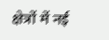क्षेत्रों में नई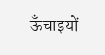ऊँचाइयों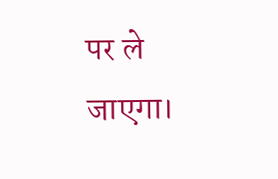पर ले जाएगा।